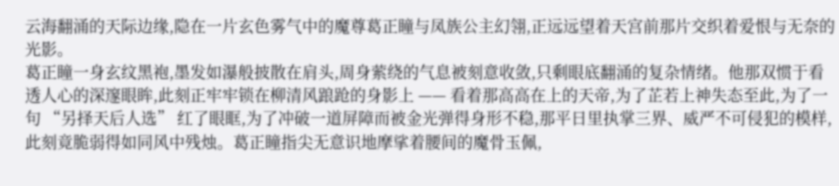云海翻涌的天际边缘,隐在一片玄色雾气中的魔尊葛正瞳与凤族公主幻翎,正远远望着天宫前那片交织着爱恨与无奈的光影。
葛正瞳一身玄纹黑袍,墨发如瀑般披散在肩头,周身萦绕的气息被刻意收敛,只剩眼底翻涌的复杂情绪。他那双惯于看透人心的深邃眼眸,此刻正牢牢锁在柳清风踉跄的身影上 —— 看着那高高在上的天帝,为了芷若上神失态至此,为了一句 “另择天后人选” 红了眼眶,为了冲破一道屏障而被金光弹得身形不稳,那平日里执掌三界、威严不可侵犯的模样,此刻竟脆弱得如同风中残烛。葛正瞳指尖无意识地摩挲着腰间的魔骨玉佩,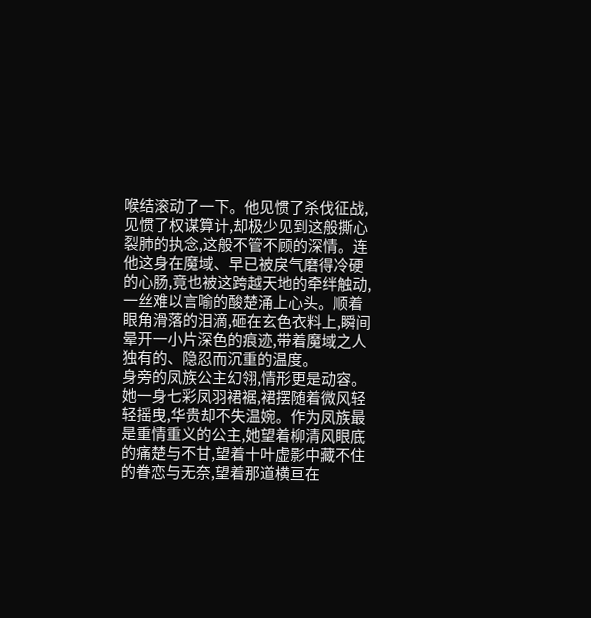喉结滚动了一下。他见惯了杀伐征战,见惯了权谋算计,却极少见到这般撕心裂肺的执念,这般不管不顾的深情。连他这身在魔域、早已被戾气磨得冷硬的心肠,竟也被这跨越天地的牵绊触动,一丝难以言喻的酸楚涌上心头。顺着眼角滑落的泪滴,砸在玄色衣料上,瞬间晕开一小片深色的痕迹,带着魔域之人独有的、隐忍而沉重的温度。
身旁的凤族公主幻翎,情形更是动容。她一身七彩凤羽裙裾,裙摆随着微风轻轻摇曳,华贵却不失温婉。作为凤族最是重情重义的公主,她望着柳清风眼底的痛楚与不甘,望着十叶虚影中藏不住的眷恋与无奈,望着那道横亘在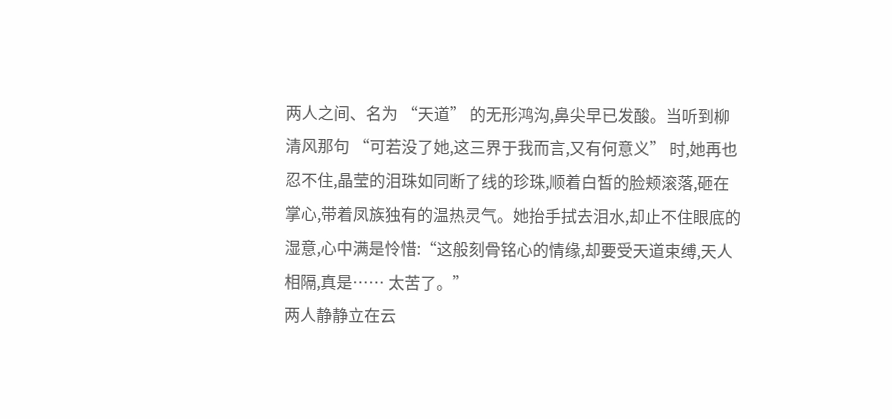两人之间、名为 “天道” 的无形鸿沟,鼻尖早已发酸。当听到柳清风那句 “可若没了她,这三界于我而言,又有何意义” 时,她再也忍不住,晶莹的泪珠如同断了线的珍珠,顺着白皙的脸颊滚落,砸在掌心,带着凤族独有的温热灵气。她抬手拭去泪水,却止不住眼底的湿意,心中满是怜惜:“这般刻骨铭心的情缘,却要受天道束缚,天人相隔,真是…… 太苦了。”
两人静静立在云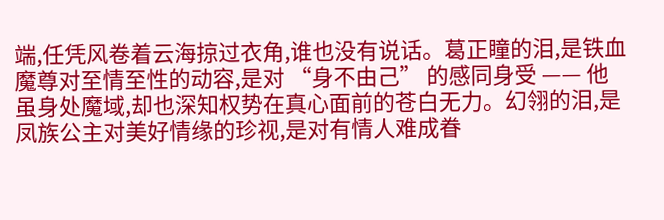端,任凭风卷着云海掠过衣角,谁也没有说话。葛正瞳的泪,是铁血魔尊对至情至性的动容,是对 “身不由己” 的感同身受 —— 他虽身处魔域,却也深知权势在真心面前的苍白无力。幻翎的泪,是凤族公主对美好情缘的珍视,是对有情人难成眷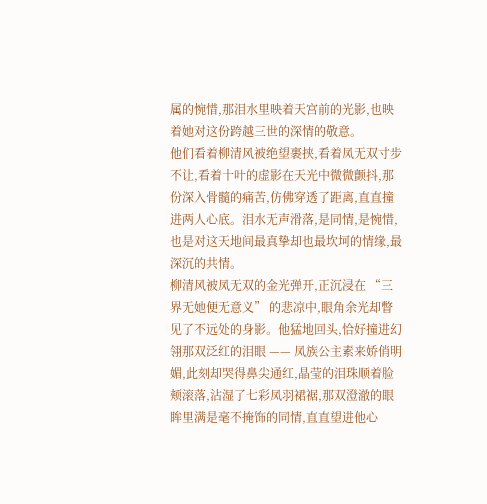属的惋惜,那泪水里映着天宫前的光影,也映着她对这份跨越三世的深情的敬意。
他们看着柳清风被绝望裹挟,看着凤无双寸步不让,看着十叶的虚影在天光中微微颤抖,那份深入骨髓的痛苦,仿佛穿透了距离,直直撞进两人心底。泪水无声滑落,是同情,是惋惜,也是对这天地间最真挚却也最坎坷的情缘,最深沉的共情。
柳清风被凤无双的金光弹开,正沉浸在 “三界无她便无意义” 的悲凉中,眼角余光却瞥见了不远处的身影。他猛地回头,恰好撞进幻翎那双泛红的泪眼 —— 凤族公主素来娇俏明媚,此刻却哭得鼻尖通红,晶莹的泪珠顺着脸颊滚落,沾湿了七彩凤羽裙裾,那双澄澈的眼眸里满是毫不掩饰的同情,直直望进他心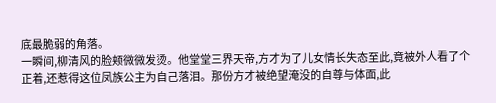底最脆弱的角落。
一瞬间,柳清风的脸颊微微发烫。他堂堂三界天帝,方才为了儿女情长失态至此,竟被外人看了个正着,还惹得这位凤族公主为自己落泪。那份方才被绝望淹没的自尊与体面,此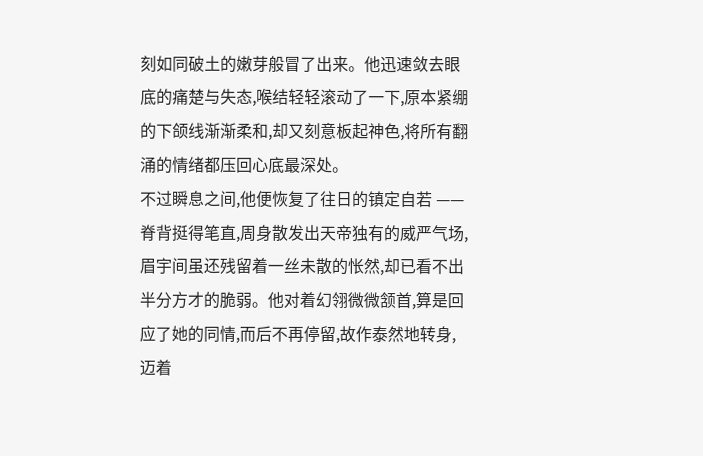刻如同破土的嫩芽般冒了出来。他迅速敛去眼底的痛楚与失态,喉结轻轻滚动了一下,原本紧绷的下颌线渐渐柔和,却又刻意板起神色,将所有翻涌的情绪都压回心底最深处。
不过瞬息之间,他便恢复了往日的镇定自若 —— 脊背挺得笔直,周身散发出天帝独有的威严气场,眉宇间虽还残留着一丝未散的怅然,却已看不出半分方才的脆弱。他对着幻翎微微颔首,算是回应了她的同情,而后不再停留,故作泰然地转身,迈着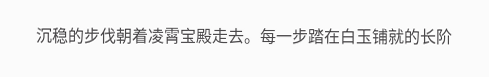沉稳的步伐朝着凌霄宝殿走去。每一步踏在白玉铺就的长阶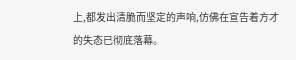上,都发出清脆而坚定的声响,仿佛在宣告着方才的失态已彻底落幕。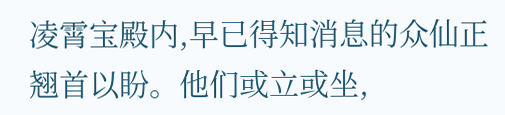凌霄宝殿内,早已得知消息的众仙正翘首以盼。他们或立或坐,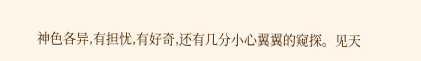神色各异,有担忧,有好奇,还有几分小心翼翼的窥探。见天